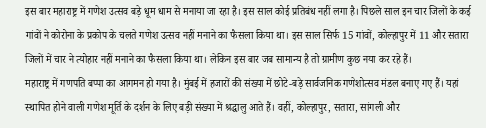इस बार महाराष्ट्र में गणेश उत्सव बड़े धूम धाम से मनाया जा रहा है। इस साल कोई प्रतिबंध नहीं लगा है। पिछले साल इन चार जिलों के कई गांवों ने कोरोना के प्रकोप के चलते गणेश उत्सव नहीं मनाने का फैसला किया था। इस साल सिर्फ 15 गांवों, कोल्हापुर में 11 और सतारा जिलों में चार ने त्योहार नहीं मनाने का फैसला किया था। लेकिन इस बार जब सामान्‍य है तो ग्रामीण कुछ नया कर रहे हैं।
महाराष्ट्र में गणपति बप्पा का आगमन हो गया है। मुंबई में हजारों की संख्या में छोटे-बड़े सार्वजनिक गणेशोत्सव मंडल बनाए गए हैं। यहां स्थापित होने वाली गणेश मूर्ति के दर्शन के लिए बड़ी संख्या में श्रद्धालु आते हैं। वहीं, कोल्हापुर, सतारा, सांगली और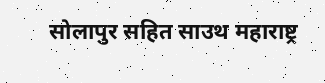सोलापुर सहित साउथ महाराष्ट्र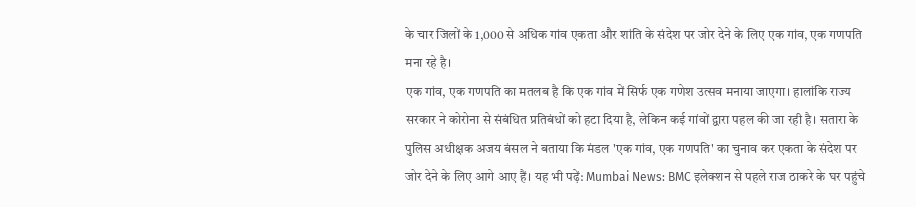के चार जिलों के 1,000 से अधिक गांव एकता और शांति के संदेश पर जोर देने के लिए एक गांव, एक गणपति मना रहे है।
एक गांव, एक गणपति का मतलब है कि एक गांव में सिर्फ एक गणेश उत्सव मनाया जाएगा। हालांकि राज्य सरकार ने कोरोना से संबंधित प्रतिबंधों को हटा दिया है, लेकिन कई गांवों द्वारा पहल की जा रही है। सतारा के पुलिस अधीक्षक अजय बंसल ने बताया कि मंडल 'एक गांव, एक गणपति' का चुनाव कर एकता के संदेश पर जोर देने के लिए आगे आए हैं। यह भी पढ़ें: Mumbai News: BMC इलेक्शन से पहले राज ठाकरे के घर पहुंचे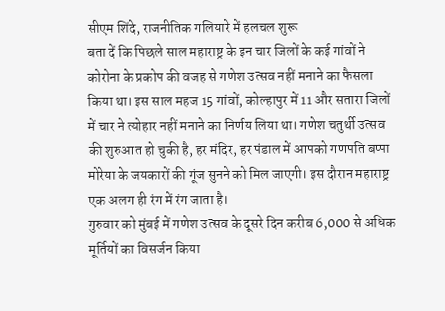सीएम शिंदे, राजनीतिक गलियारे में हलचल शुरू
बता दें कि पिछले साल महाराष्ट्र के इन चार जिलों के कई गांवों ने कोरोना के प्रकोप की वजह से गणेश उत्सव नहीं मनाने का फैसला किया था। इस साल महज 15 गांवों, कोल्हापुर में 11 और सतारा जिलों में चार ने त्योहार नहीं मनाने का निर्णय लिया था। गणेश चतुर्थी उत्सव की शुरुआत हो चुकी है, हर मंदिर, हर पंडाल में आपको गणपति बप्पा मोरेया के जयकारों की गूंज सुनने को मिल जाएगी। इस दौरान महाराष्ट्र एक अलग ही रंग में रंग जाता है।
गुरुवार को मुंबई में गणेश उत्सव के दूसरे दिन करीब 6,000 से अधिक मूर्तियों का विसर्जन किया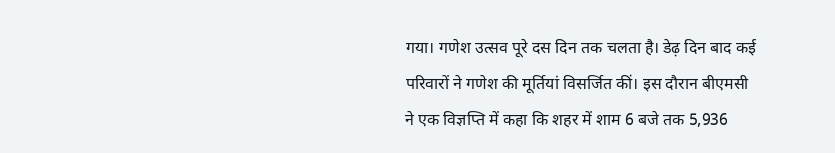गया। गणेश उत्सव पूरे दस दिन तक चलता है। डेढ़ दिन बाद कई परिवारों ने गणेश की मूर्तियां विसर्जित कीं। इस दौरान बीएमसी ने एक विज्ञप्ति में कहा कि शहर में शाम 6 बजे तक 5,936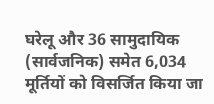घरेलू और 36 सामुदायिक (सार्वजनिक) समेत 6,034 मूर्तियों को विसर्जित किया जा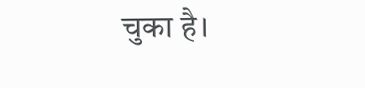चुका है।